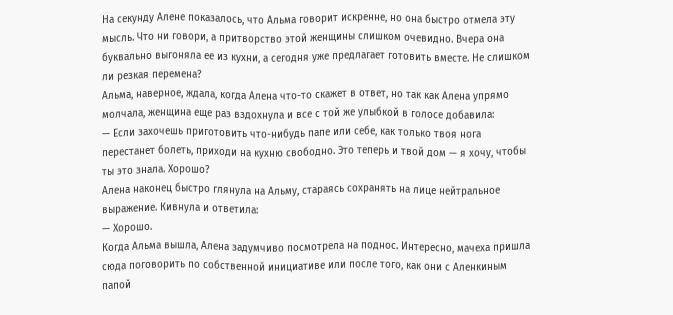На секунду Алене показалось, что Альма говорит искренне, но она быстро отмела эту мысль. Что ни говори, а притворство этой женщины слишком очевидно. Вчера она буквально выгоняла ее из кухни, а сегодня уже предлагает готовить вместе. Не слишком ли резкая перемена?
Альма, наверное, ждала, когда Алена что-то скажет в ответ, но так как Алена упрямо молчала, женщина еще раз вздохнула и все с той же улыбкой в голосе добавила:
— Если захочешь приготовить что-нибудь папе или себе, как только твоя нога перестанет болеть, приходи на кухню свободно. Это теперь и твой дом — я хочу, чтобы ты это знала. Хорошо?
Алена наконец быстро глянула на Альму, стараясь сохранять на лице нейтральное выражение. Кивнула и ответила:
— Хорошо.
Когда Альма вышла, Алена задумчиво посмотрела на поднос. Интересно, мачеха пришла сюда поговорить по собственной инициативе или после того, как они с Аленкиным папой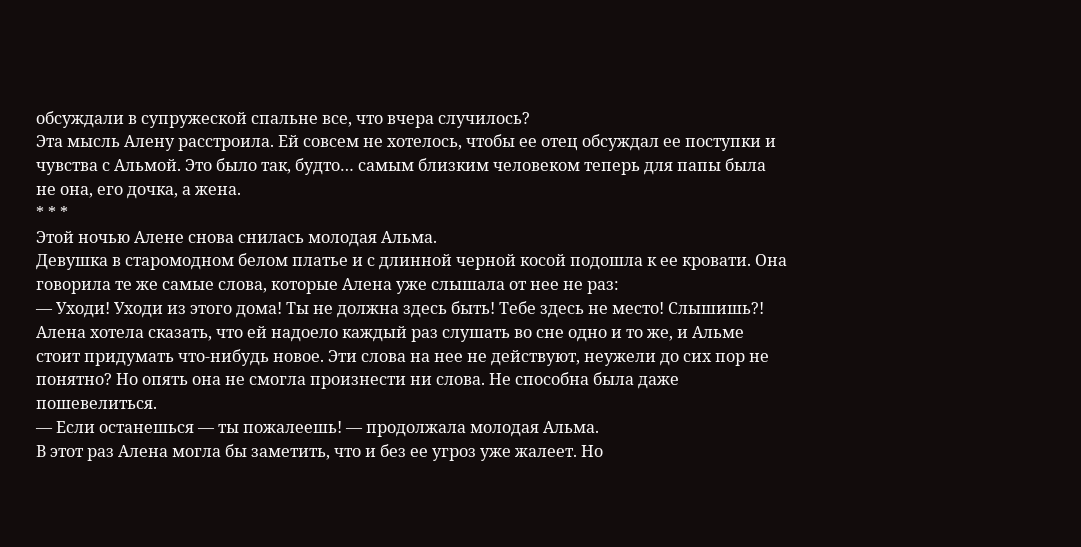обсуждали в супружеской спальне все, что вчера случилось?
Эта мысль Алену расстроила. Ей совсем не хотелось, чтобы ее отец обсуждал ее поступки и чувства с Альмой. Это было так, будто… самым близким человеком теперь для папы была не она, его дочка, а жена.
* * *
Этой ночью Алене снова снилась молодая Альма.
Девушка в старомодном белом платье и с длинной черной косой подошла к ее кровати. Она говорила те же самые слова, которые Алена уже слышала от нее не раз:
— Уходи! Уходи из этого дома! Ты не должна здесь быть! Тебе здесь не место! Слышишь?!
Алена хотела сказать, что ей надоело каждый раз слушать во сне одно и то же, и Альме стоит придумать что-нибудь новое. Эти слова на нее не действуют, неужели до сих пор не понятно? Но опять она не смогла произнести ни слова. Не способна была даже пошевелиться.
— Если останешься — ты пожалеешь! — продолжала молодая Альма.
В этот раз Алена могла бы заметить, что и без ее угроз уже жалеет. Но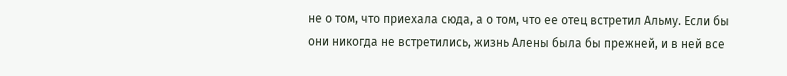не о том, что приехала сюда, а о том, что ее отец встретил Альму. Если бы они никогда не встретились, жизнь Алены была бы прежней, и в ней все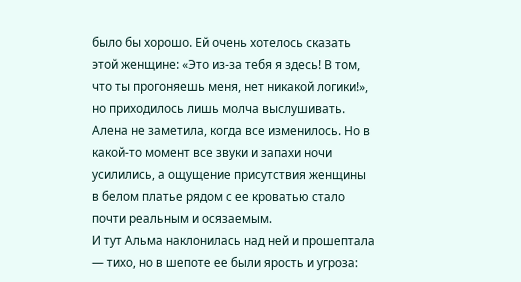было бы хорошо. Ей очень хотелось сказать этой женщине: «Это из-за тебя я здесь! В том, что ты прогоняешь меня, нет никакой логики!», но приходилось лишь молча выслушивать.
Алена не заметила, когда все изменилось. Но в какой-то момент все звуки и запахи ночи усилились, а ощущение присутствия женщины в белом платье рядом с ее кроватью стало почти реальным и осязаемым.
И тут Альма наклонилась над ней и прошептала — тихо, но в шепоте ее были ярость и угроза: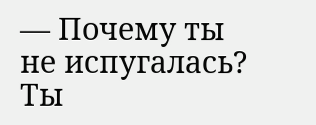— Почему ты не испугалась? Ты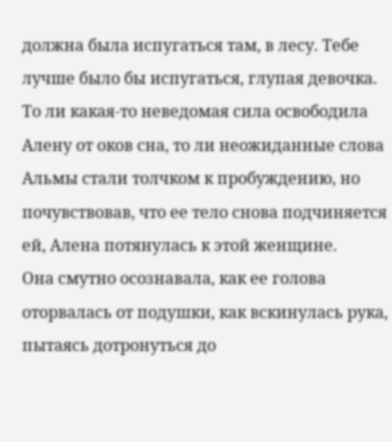должна была испугаться там, в лесу. Тебе лучше было бы испугаться, глупая девочка.
То ли какая-то неведомая сила освободила Алену от оков сна, то ли неожиданные слова Альмы стали толчком к пробуждению, но почувствовав, что ее тело снова подчиняется ей, Алена потянулась к этой женщине.
Она смутно осознавала, как ее голова оторвалась от подушки, как вскинулась рука, пытаясь дотронуться до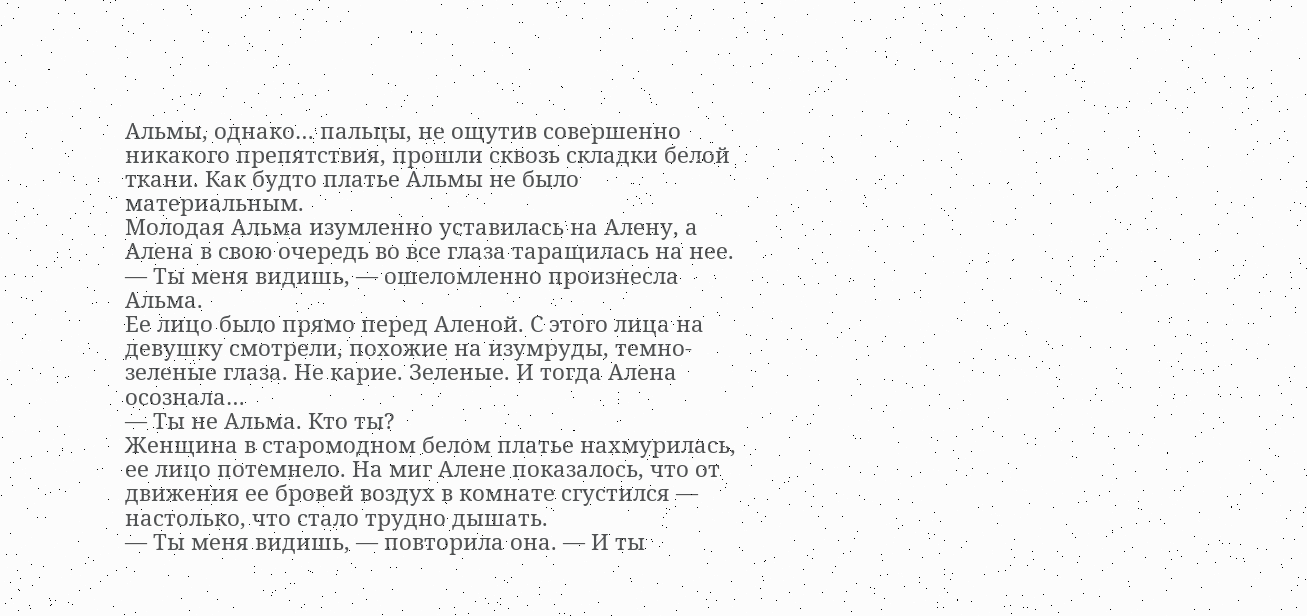Альмы, однако… пальцы, не ощутив совершенно никакого препятствия, прошли сквозь складки белой ткани. Как будто платье Альмы не было материальным.
Молодая Альма изумленно уставилась на Алену, а Алена в свою очередь во все глаза таращилась на нее.
— Ты меня видишь, — ошеломленно произнесла Альма.
Ее лицо было прямо перед Аленой. С этого лица на девушку смотрели, похожие на изумруды, темно-зеленые глаза. Не карие. Зеленые. И тогда Алена осознала…
— Ты не Альма. Кто ты?
Женщина в старомодном белом платье нахмурилась, ее лицо потемнело. На миг Алене показалось, что от движения ее бровей воздух в комнате сгустился — настолько, что стало трудно дышать.
— Ты меня видишь, — повторила она. — И ты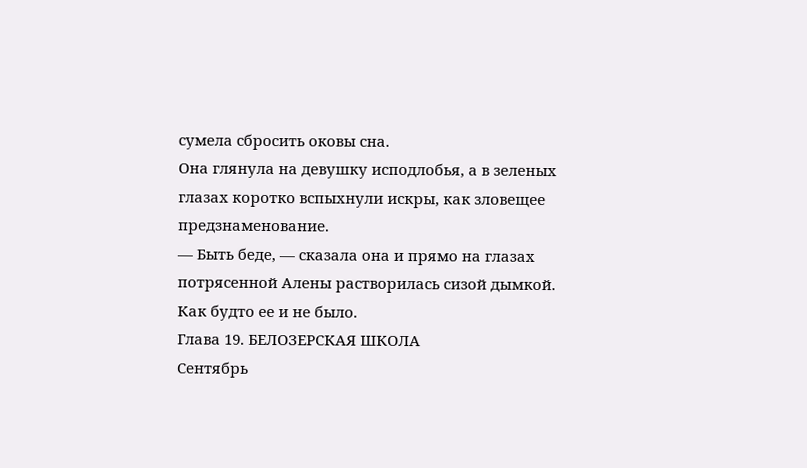сумела сбросить оковы сна.
Она глянула на девушку исподлобья, а в зеленых глазах коротко вспыхнули искры, как зловещее предзнаменование.
— Быть беде, — сказала она и прямо на глазах потрясенной Алены растворилась сизой дымкой.
Как будто ее и не было.
Глава 19. БЕЛОЗЕРСКАЯ ШКОЛА
Сентябрь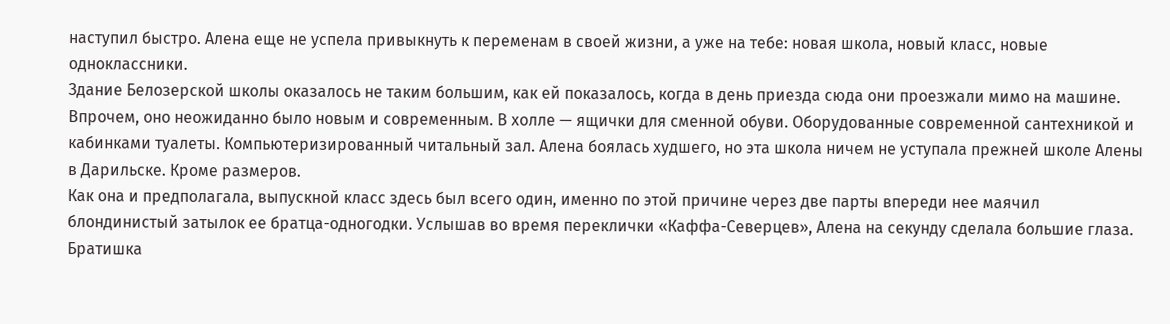наступил быстро. Алена еще не успела привыкнуть к переменам в своей жизни, а уже на тебе: новая школа, новый класс, новые одноклассники.
Здание Белозерской школы оказалось не таким большим, как ей показалось, когда в день приезда сюда они проезжали мимо на машине. Впрочем, оно неожиданно было новым и современным. В холле — ящички для сменной обуви. Оборудованные современной сантехникой и кабинками туалеты. Компьютеризированный читальный зал. Алена боялась худшего, но эта школа ничем не уступала прежней школе Алены в Дарильске. Кроме размеров.
Как она и предполагала, выпускной класс здесь был всего один, именно по этой причине через две парты впереди нее маячил блондинистый затылок ее братца-одногодки. Услышав во время переклички «Каффа-Северцев», Алена на секунду сделала большие глаза. Братишка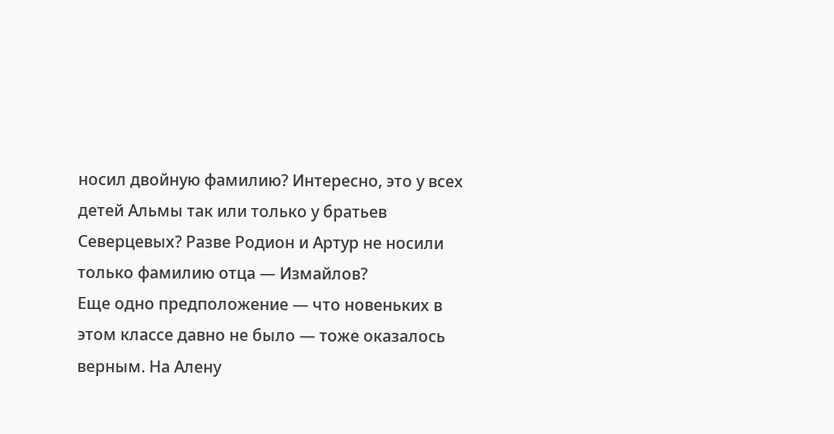носил двойную фамилию? Интересно, это у всех детей Альмы так или только у братьев Северцевых? Разве Родион и Артур не носили только фамилию отца — Измайлов?
Еще одно предположение — что новеньких в этом классе давно не было — тоже оказалось верным. На Алену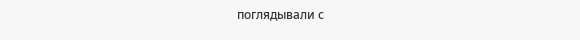поглядывали с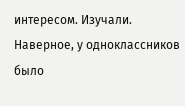интересом. Изучали. Наверное, у одноклассников было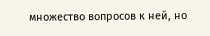множество вопросов к ней, но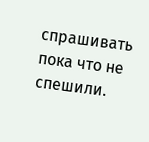спрашивать пока что не спешили.